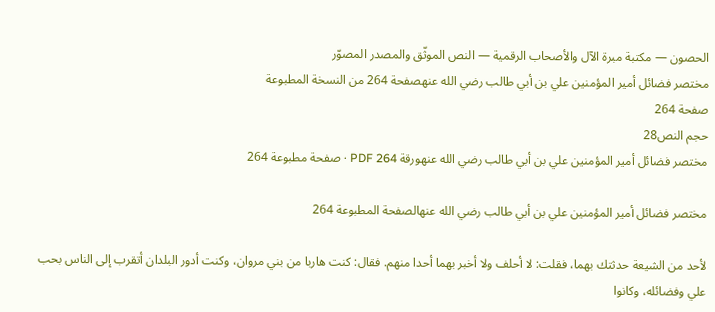الحصون — مكتبة مبرة الآل والأصحاب الرقمية — النص الموثّق والمصدر المصوّر
مختصر فضائل أمير المؤمنين علي بن أبي طالب رضي الله عنهصفحة 264 من النسخة المطبوعة
صفحة 264
حجم النص28
مختصر فضائل أمير المؤمنين علي بن أبي طالب رضي الله عنهورقة PDF 264 · صفحة مطبوعة 264

مختصر فضائل أمير المؤمنين علي بن أبي طالب رضي الله عنهالصفحة المطبوعة 264

لأحد من الشيعة حدثتك بهما، فقلت: لا أحلف ولا أخبر بهما أحدا منهم. فقال: كنت هاربا من بني مروان، وكنت أدور البلدان أتقرب إلى الناس بحب علي وفضائله، وكانوا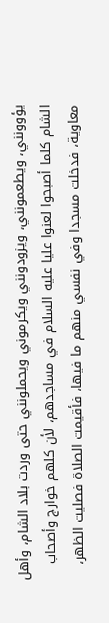يؤوونني، ويطعمونني، ويزودونني ويكرموني ويحملونني حتى وردت بلاد الشام، وأهل الشام كلما أصبحوا لعنوا عليا عليه السلام في مساجدهم، لأن كلهم خوارج وأصحاب معاوية، فدخلت مسجدا وفي نفسي منهم ما فيها، فأقيمت الصلاة فصليت الظهر،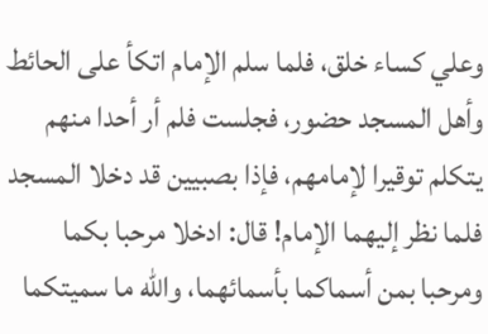وعلي كساء خلق، فلما سلم الإمام اتكأ على الحائط وأهل المسجد حضور، فجلست فلم أر أحدا منهم يتكلم توقيرا لإمامهم، فإذا بصبيين قد دخلا المسجد فلما نظر إليهما الإمام! قال: ادخلا مرحبا بكما ومرحبا بمن أسماكما بأسمائهما، والله ما سميتكما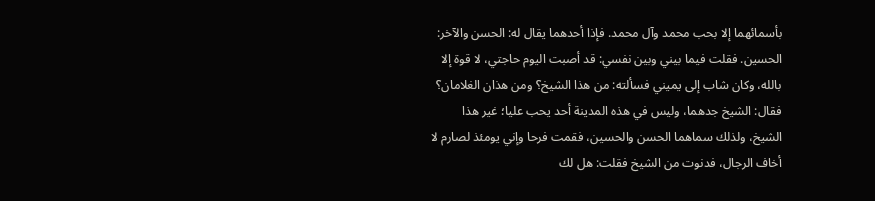بأسمائهما إلا بحب محمد وآل محمد. فإذا أحدهما يقال له: الحسن والآخر: الحسين. فقلت فيما بيني وبين نفسي: قد أصبت اليوم حاجتي، لا قوة إلا بالله، وكان شاب إلى يميني فسألته: من هذا الشيخ؟ ومن هذان الغلامان؟ فقال: الشيخ جدهما، وليس في هذه المدينة أحد يحب عليا؛ غير هذا الشيخ، ولذلك سماهما الحسن والحسين، فقمت فرحا وإني يومئذ لصارم لا أخاف الرجال، فدنوت من الشيخ فقلت: هل لك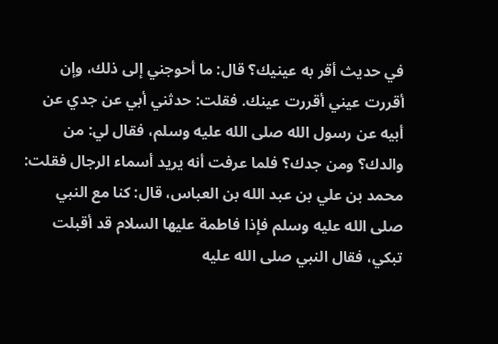في حديث أقر به عينيك؟ قال: ما أحوجني إلى ذلك، وإن أقررت عيني أقررت عينك. فقلت: حدثني أبي عن جدي عن أبيه عن رسول الله صلى الله عليه وسلم، فقال لي: من والدك؟ ومن جدك؟ فلما عرفت أنه يريد أسماء الرجال فقلت: محمد بن علي بن عبد الله بن العباس، قال: كنا مع النبي صلى الله عليه وسلم فإذا فاطمة عليها السلام قد أقبلت تبكي، فقال النبي صلى الله عليه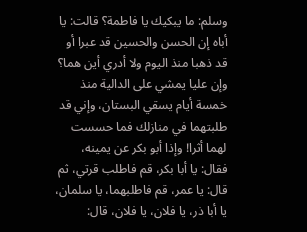وسلم: ما يبكيك يا فاطمة؟ قالت: يا أباه إن الحسن والحسين قد عبرا أو قد ذهبا منذ اليوم ولا أدري أين هما؟ وإن عليا يمشي على الدالية منذ خمسة أيام يسقي البستان، وإني قد طلبتهما في منازلك فما حسست لهما أثرا! وإذا أبو بكر عن يمينه، فقال: يا أبا بكر، قم فاطلب قرتي، ثم قال: يا عمر، قم فاطلبهما، يا سلمان، يا أبا ذر، يا فلان، يا فلان، قال: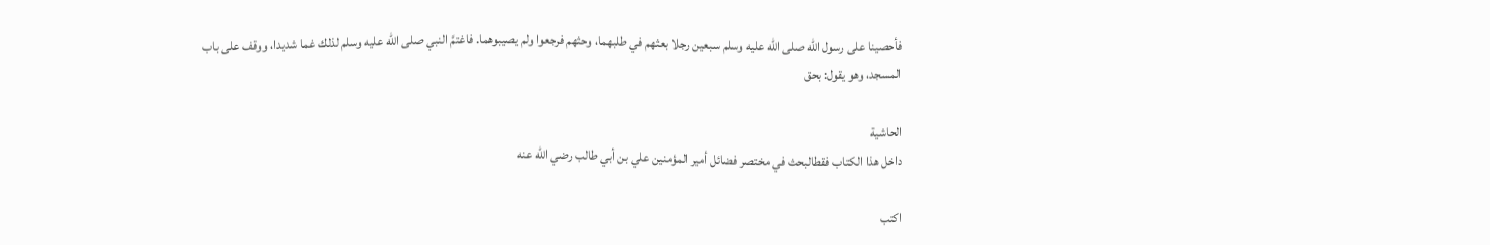فأحصينا على رسول الله صلى الله عليه وسلم سبعين رجلا بعثهم في طلبهما، وحثهم فرجعوا ولم يصيبوهما. فاغتمَّ النبي صلى الله عليه وسلم لذلك غما شديدا، ووقف على باب المسجد، وهو يقول: بحق

الحاشية
داخل هذا الكتاب فقطالبحث في مختصر فضائل أمير المؤمنين علي بن أبي طالب رضي الله عنه

اكتب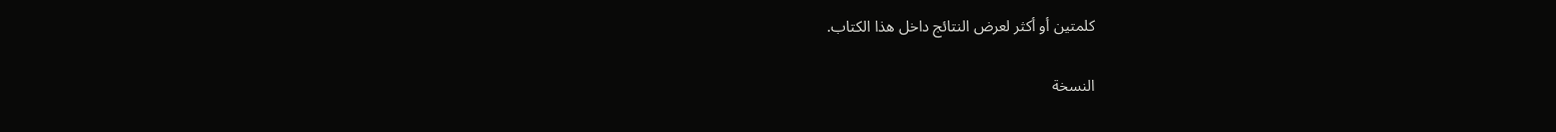كلمتين أو أكثر لعرض النتائج داخل هذا الكتاب.

النسخة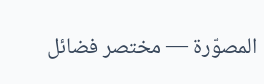المصوّرة — مختصر فضائل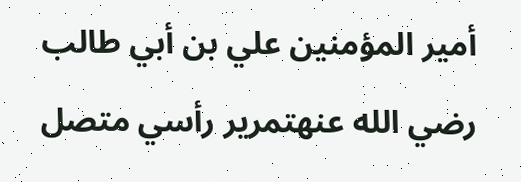أمير المؤمنين علي بن أبي طالب رضي الله عنهتمرير رأسي متصل